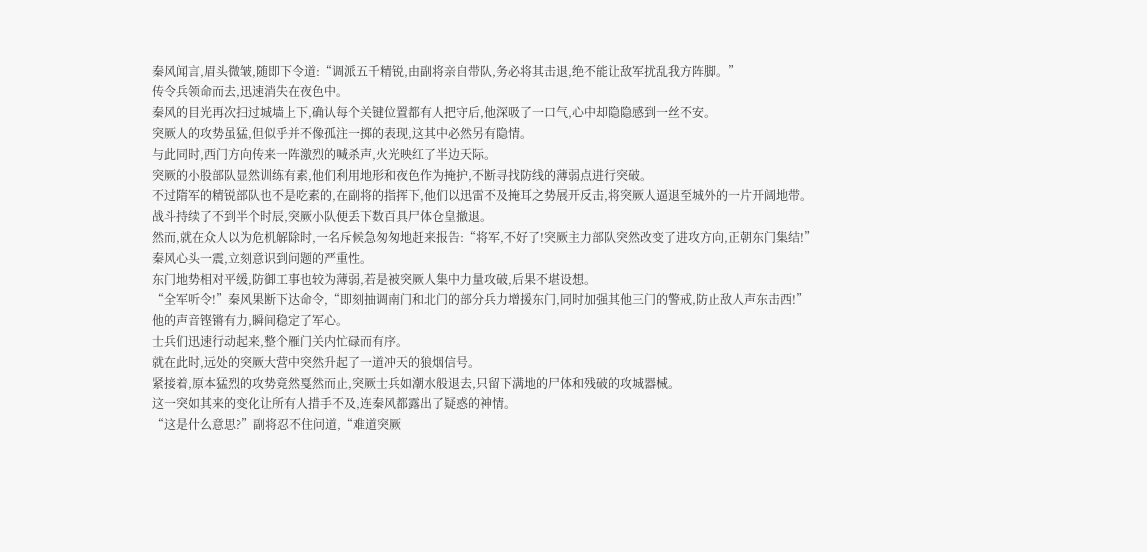秦风闻言,眉头微皱,随即下令道:“调派五千精锐,由副将亲自带队,务必将其击退,绝不能让敌军扰乱我方阵脚。”
传令兵领命而去,迅速消失在夜色中。
秦风的目光再次扫过城墙上下,确认每个关键位置都有人把守后,他深吸了一口气,心中却隐隐感到一丝不安。
突厥人的攻势虽猛,但似乎并不像孤注一掷的表现,这其中必然另有隐情。
与此同时,西门方向传来一阵激烈的喊杀声,火光映红了半边天际。
突厥的小股部队显然训练有素,他们利用地形和夜色作为掩护,不断寻找防线的薄弱点进行突破。
不过隋军的精锐部队也不是吃素的,在副将的指挥下,他们以迅雷不及掩耳之势展开反击,将突厥人逼退至城外的一片开阔地带。
战斗持续了不到半个时辰,突厥小队便丢下数百具尸体仓皇撤退。
然而,就在众人以为危机解除时,一名斥候急匆匆地赶来报告:“将军,不好了!突厥主力部队突然改变了进攻方向,正朝东门集结!”
秦风心头一震,立刻意识到问题的严重性。
东门地势相对平缓,防御工事也较为薄弱,若是被突厥人集中力量攻破,后果不堪设想。
“全军听令!”秦风果断下达命令,“即刻抽调南门和北门的部分兵力增援东门,同时加强其他三门的警戒,防止敌人声东击西!”
他的声音铿锵有力,瞬间稳定了军心。
士兵们迅速行动起来,整个雁门关内忙碌而有序。
就在此时,远处的突厥大营中突然升起了一道冲天的狼烟信号。
紧接着,原本猛烈的攻势竟然戛然而止,突厥士兵如潮水般退去,只留下满地的尸体和残破的攻城器械。
这一突如其来的变化让所有人措手不及,连秦风都露出了疑惑的神情。
“这是什么意思?”副将忍不住问道,“难道突厥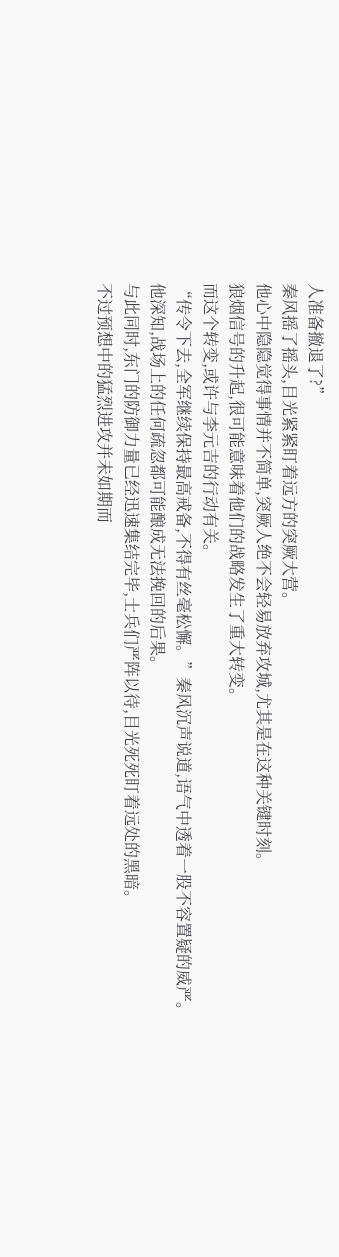人准备撤退了?”
秦风摇了摇头,目光紧紧盯着远方的突厥大营。
他心中隐隐觉得事情并不简单,突厥人绝不会轻易放弃攻城,尤其是在这种关键时刻。
狼烟信号的升起,很可能意味着他们的战略发生了重大转变。
而这个转变,或许与李元吉的行动有关。
“传令下去,全军继续保持最高戒备,不得有丝毫松懈。”秦风沉声说道,语气中透着一股不容置疑的威严。
他深知,战场上的任何疏忽都可能酿成无法挽回的后果。
与此同时,东门的防御力量已经迅速集结完毕,士兵们严阵以待,目光死死盯着远处的黑暗。
不过预想中的猛烈进攻并未如期而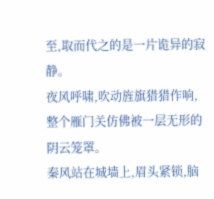至,取而代之的是一片诡异的寂静。
夜风呼啸,吹动旌旗猎猎作响,整个雁门关仿佛被一层无形的阴云笼罩。
秦风站在城墙上,眉头紧锁,脑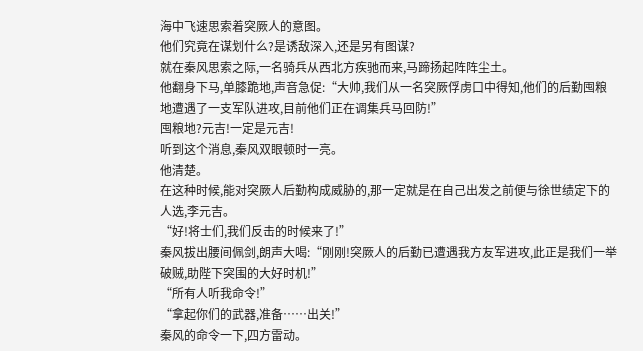海中飞速思索着突厥人的意图。
他们究竟在谋划什么?是诱敌深入,还是另有图谋?
就在秦风思索之际,一名骑兵从西北方疾驰而来,马蹄扬起阵阵尘土。
他翻身下马,单膝跪地,声音急促:“大帅,我们从一名突厥俘虏口中得知,他们的后勤囤粮地遭遇了一支军队进攻,目前他们正在调集兵马回防!”
囤粮地?元吉!一定是元吉!
听到这个消息,秦风双眼顿时一亮。
他清楚。
在这种时候,能对突厥人后勤构成威胁的,那一定就是在自己出发之前便与徐世绩定下的人选,李元吉。
“好!将士们,我们反击的时候来了!”
秦风拔出腰间佩剑,朗声大喝:“刚刚!突厥人的后勤已遭遇我方友军进攻,此正是我们一举破贼,助陛下突围的大好时机!”
“所有人听我命令!”
“拿起你们的武器,准备……出关!”
秦风的命令一下,四方雷动。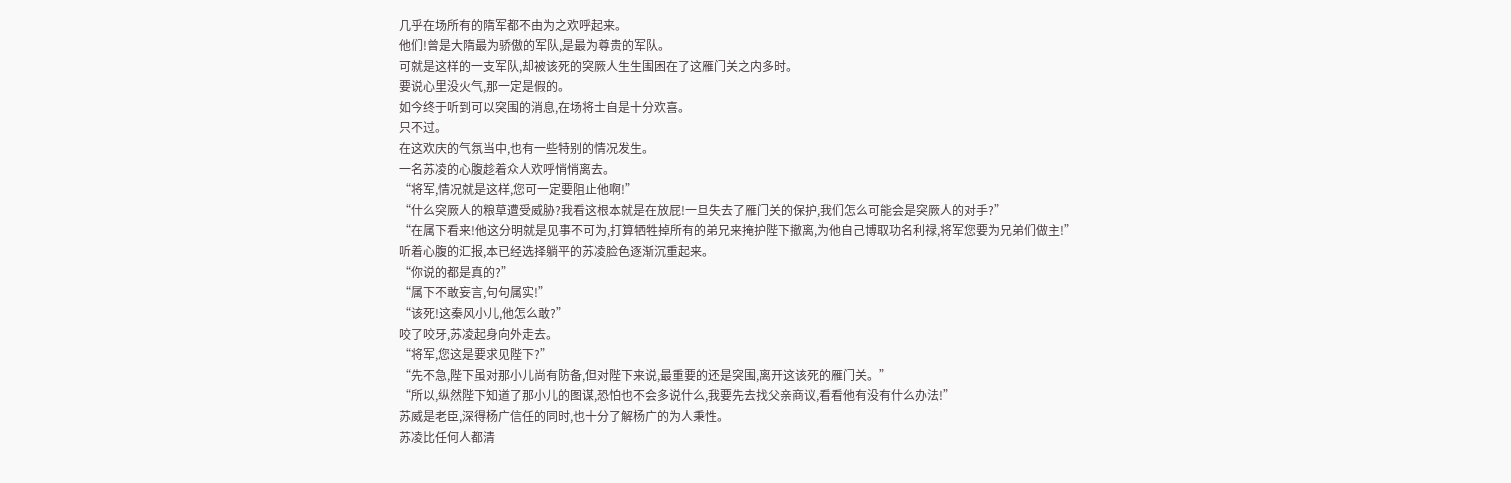几乎在场所有的隋军都不由为之欢呼起来。
他们!曾是大隋最为骄傲的军队,是最为尊贵的军队。
可就是这样的一支军队,却被该死的突厥人生生围困在了这雁门关之内多时。
要说心里没火气,那一定是假的。
如今终于听到可以突围的消息,在场将士自是十分欢喜。
只不过。
在这欢庆的气氛当中,也有一些特别的情况发生。
一名苏凌的心腹趁着众人欢呼悄悄离去。
“将军,情况就是这样,您可一定要阻止他啊!”
“什么突厥人的粮草遭受威胁?我看这根本就是在放屁!一旦失去了雁门关的保护,我们怎么可能会是突厥人的对手?”
“在属下看来!他这分明就是见事不可为,打算牺牲掉所有的弟兄来掩护陛下撤离,为他自己博取功名利禄,将军您要为兄弟们做主!”
听着心腹的汇报,本已经选择躺平的苏凌脸色逐渐沉重起来。
“你说的都是真的?”
“属下不敢妄言,句句属实!”
“该死!这秦风小儿,他怎么敢?”
咬了咬牙,苏凌起身向外走去。
“将军,您这是要求见陛下?”
“先不急,陛下虽对那小儿尚有防备,但对陛下来说,最重要的还是突围,离开这该死的雁门关。”
“所以,纵然陛下知道了那小儿的图谋,恐怕也不会多说什么,我要先去找父亲商议,看看他有没有什么办法!”
苏威是老臣,深得杨广信任的同时,也十分了解杨广的为人秉性。
苏凌比任何人都清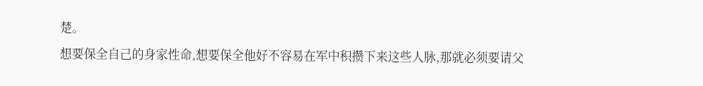楚。
想要保全自己的身家性命,想要保全他好不容易在军中积攒下来这些人脉,那就必须要请父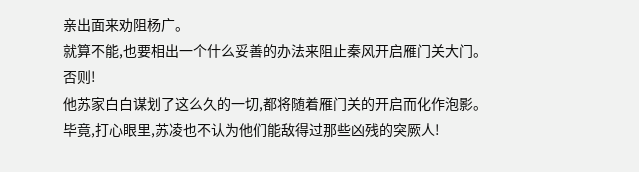亲出面来劝阻杨广。
就算不能,也要相出一个什么妥善的办法来阻止秦风开启雁门关大门。
否则!
他苏家白白谋划了这么久的一切,都将随着雁门关的开启而化作泡影。
毕竟,打心眼里,苏凌也不认为他们能敌得过那些凶残的突厥人!